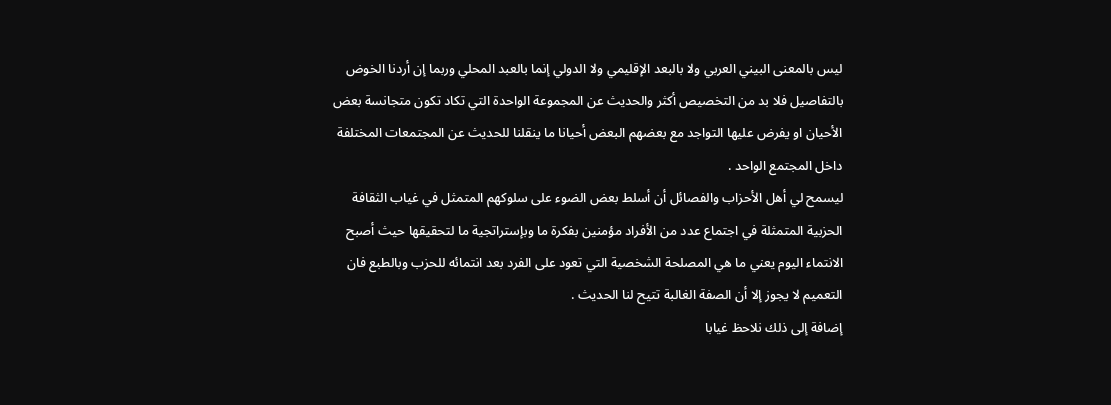ليس بالمعنى البيني العربي ولا بالبعد الإقليمي ولا الدولي إنما بالعبد المحلي وربما إن أردنا الخوض بالتفاصيل فلا بد من التخصيص أكثر والحديث عن المجموعة الواحدة التي تكاد تكون متجانسة بعض الأحيان او يفرض عليها التواجد مع بعضهم البعض أحيانا ما ينقلنا للحديث عن المجتمعات المختلفة داخل المجتمع الواحد .
ليسمح لي أهل الأحزاب والفصائل أن أسلط بعض الضوء على سلوكهم المتمثل في غياب الثقافة الحزبية المتمثلة في اجتماع عدد من الأفراد مؤمنين بفكرة ما وبإستراتجية ما لتحقيقها حيث أصبح الانتماء اليوم يعني ما هي المصلحة الشخصية التي تعود على الفرد بعد انتمائه للحزب وبالطبع فان التعميم لا يجوز إلا أن الصفة الغالبة تتيح لنا الحديث .
إضافة إلى ذلك نلاحظ غيابا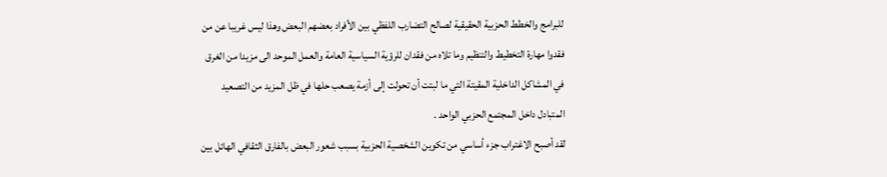للبرامج والخطط الحزبية الحقيقية لصالح التضارب اللفظي بين الأفراد بعضهم البعض وهذا ليس غريبا عن من فقدوا مهارة التخطيط والتنظيم وما تلاه من فقدان للرؤية السياسية العامة والعمل الموحد الى مزيدا من الغرق في المشاكل الداخلية المقيتة التي ما لبتت أن تحولت إلى أزمة يصعب حلها في ظل المزيد من التصعيد المتبادل داخل المجتمع الحزبي الواحد .
لقد أصبح الاغتراب جزء أساسي من تكوين الشخصية الحزبية بسبب شعور البعض بالفارق الثقافي الهائل بين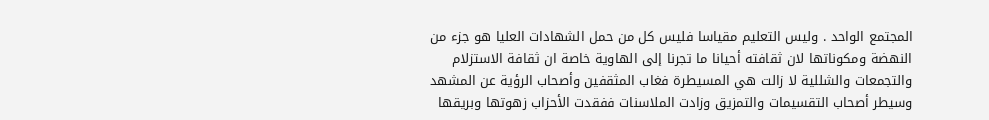المجتمع الواحد . وليس التعليم مقياسا فليس كل من حمل الشهادات العليا هو جزء من النهضة ومكوناتها لان ثقافته أحيانا ما تجرنا إلى الهاوية خاصة ان ثقافة الاستزلام والتجمعات والشللية لا زالت هي المسيطرة فغاب المثقفين وأصحاب الرؤية عن المشهد وسيطر أصحاب التقسيمات والتمزيق وزادت الملاسنات ففقدت الأحزاب زهوتها وبريقها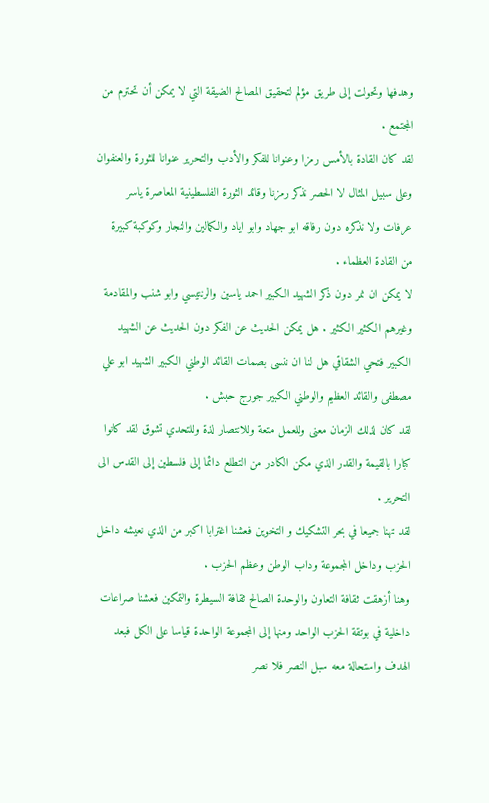وهدفها وتحولت إلى طريق مؤلم لتحقيق المصالح الضيقة التي لا يمكن أن تحترم من المجتمع .
لقد كان القادة بالأمس رمزا وعنوانا للفكر والأدب والتحرير عنوانا للثورة والعنفوان وعلى سبيل المثال لا الحصر نذكر رمزنا وقائد الثورة الفلسطينية المعاصرة ياسر عرفات ولا نذكره دون رفاقه ابو جهاد وابو اياد والكمالين والنجار وكوكبة كبيرة من القادة العظماء .
لا يمكن ان نمر دون ذكر الشهيد الكبير احمد ياسين والرنتيسي وابو شنب والمقادمة وغيرهم الكثير الكثير . هل يمكن الحديث عن الفكر دون الحديث عن الشهيد الكبير فتحي الشقاقي هل لنا ان ننسى بصمات القائد الوطني الكبير الشهيد ابو علي مصطفى والقائد العظيم والوطني الكبير جورج حبش .
لقد كان لذلك الزمان معنى وللعمل متعة وللانتصار لذة وللتحدي تشوق لقد كانوا كبارا بالقيمة والقدر الذي مكن الكادر من التطلع دائما إلى فلسطين إلى القدس الى التحرير .
لقد تهنا جميعا في بحر التشكيك و التخوين فعشنا اغترابا اكبر من الذي نعيشه داخل الحزب وداخل المجموعة وداب الوطن وعظم الحزب .
وهنا أزهقت ثقافة التعاون والوحدة الصالح ثقافة السيطرة والتمكين فعشنا صراعات داخلية في بوتقة الحزب الواحد ومنها إلى المجموعة الواحدة قياسا على الكل فبعد الهدف واستحالة معه سبل النصر فلا نصر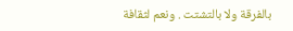بالفرقة ولا بالتشتت . ونعم لثقافة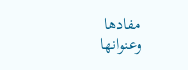مفادها وعنوانها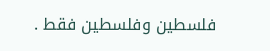فلسطين وفلسطين فقط .